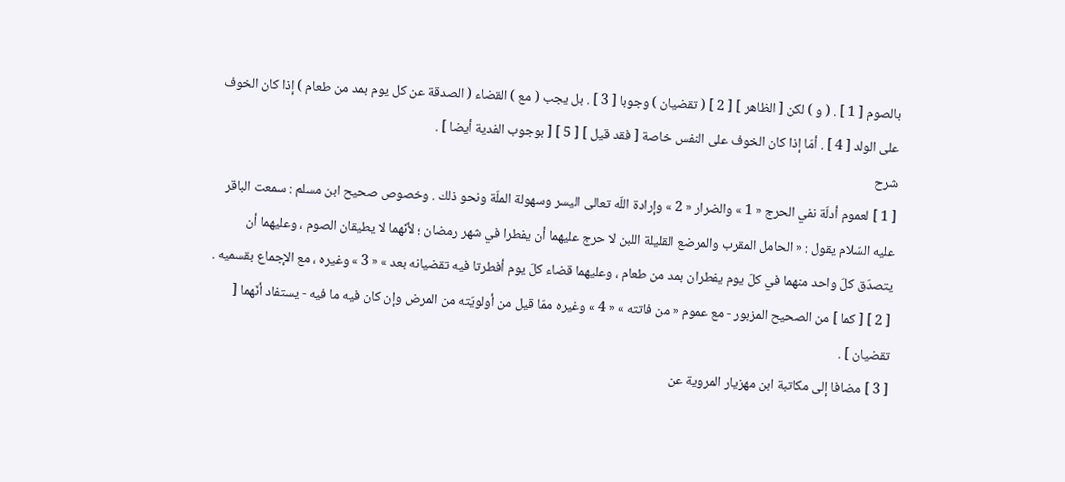بالصوم [ 1 ] . ( و ) لكن [ الظاهر ] [ 2 ] ( تقضيان ) وجوبا [ 3 ] . بل يجب ( مع ) القضاء ( الصدقة عن كل يوم بمد من طعام ) إذا كان الخوف على الولد [ 4 ] . أمّا إذا كان الخوف على النفس خاصة [ فقد قيل ] [ 5 ] [ بوجوب الفدية أيضا ] .
شرح
[ 1 ] لعموم أدلّة نفي الحرج « 1 » والضرار « 2 » وإرادة اللّه تعالى اليسر وسهولة الملّة ونحو ذلك . وخصوص صحيح ابن مسلم : سمعت الباقر عليه السّلام يقول : « الحامل المقرب والمرضع القليلة اللبن لا حرج عليهما أن يفطرا في شهر رمضان ؛ لأنّهما لا يطيقان الصوم ، وعليهما أن يتصدّق كلّ واحد منهما في كلّ يوم يفطران بمد من طعام ، وعليهما قضاء كلّ يوم أفطرتا فيه تقضيانه بعد » « 3 » وغيره ، مع الإجماع بقسميه .
[ 2 ] [ كما ] من الصحيح المزبور - مع عموم « من فاتته » « 4 » وغيره ممّا قيل من أولويّته من المرض وإن كان فيه ما فيه - يستفاد أنّهما [ تقضيان ] .
[ 3 ] مضافا إلى مكاتبة ابن مهزيار المروية عن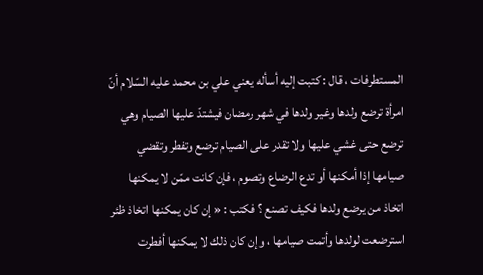المستطرفات ، قال : كتبت إليه أسأله يعني علي بن محمد عليه السّلام أنّ امرأة ترضع ولدها وغير ولدها في شهر رمضان فيشتدّ عليها الصيام وهي ترضع حتى غشي عليها ولا تقدر على الصيام ترضع وتفطر وتقضي صيامها إذا أمكنها أو تدع الرضاع وتصوم ، فإن كانت ممّن لا يمكنها اتخاذ من يرضع ولدها فكيف تصنع ؟ فكتب : « إن كان يمكنها اتخاذ ظئر استرضعت لولدها وأتمت صيامها ، وإن كان ذلك لا يمكنها أفطرت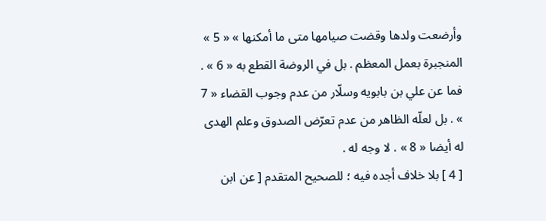وأرضعت ولدها وقضت صيامها متى ما أمكنها » « 5 » المنجبرة بعمل المعظم . بل في الروضة القطع به « 6 » . فما عن علي بن بابويه وسلّار من عدم وجوب القضاء « 7 » . بل لعلّه الظاهر من عدم تعرّض الصدوق وعلم الهدى له أيضا « 8 » . لا وجه له .
[ 4 ] بلا خلاف أجده فيه ؛ للصحيح المتقدم [ عن ابن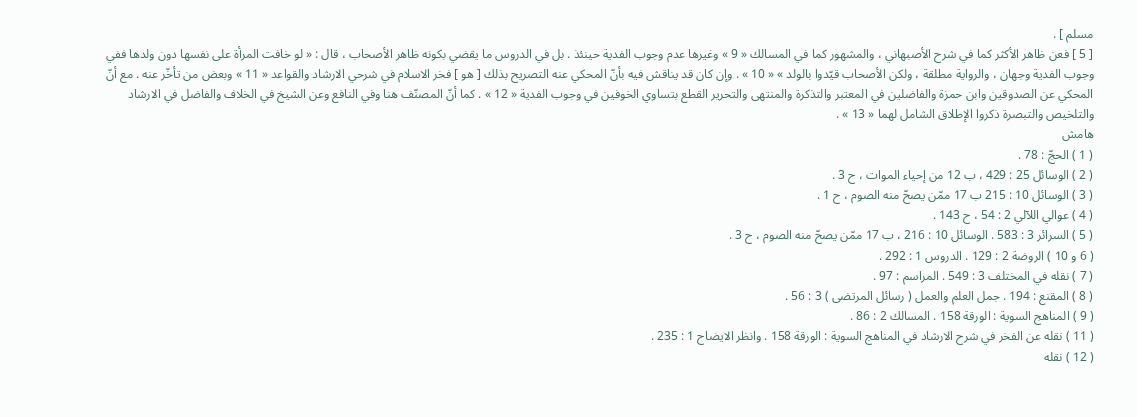مسلم ] .
[ 5 ] فعن ظاهر الأكثر كما في شرح الأصبهاني ، والمشهور كما في المسالك « 9 » وغيرها عدم وجوب الفدية حينئذ . بل في الدروس ما يقضي بكونه ظاهر الأصحاب ، قال : « لو خافت المرأة على نفسها دون ولدها ففي وجوب الفدية وجهان ، والرواية مطلقة ، ولكن الأصحاب قيّدوا بالولد » « 10 » . وإن كان قد يناقش فيه بأنّ المحكي عنه التصريح بذلك [ هو ] فخر الاسلام في شرحي الارشاد والقواعد « 11 » وبعض من تأخّر عنه . مع أنّ المحكي عن الصدوقين وابن حمزة والفاضلين في المعتبر والتذكرة والمنتهى والتحرير القطع بتساوي الخوفين في وجوب الفدية « 12 » . كما أنّ المصنّف هنا وفي النافع وعن الشيخ في الخلاف والفاضل في الارشاد والتلخيص والتبصرة ذكروا الإطلاق الشامل لهما « 13 » .
هامش
( 1 ) الحجّ : 78 .
( 2 ) الوسائل 25 : 429 ، ب 12 من إحياء الموات ، ح 3 .
( 3 ) الوسائل 10 : 215 ب 17 ممّن يصحّ منه الصوم ، ح 1 .
( 4 ) عوالي اللآلي 2 : 54 ، ح 143 .
( 5 ) السرائر 3 : 583 . الوسائل 10 : 216 ، ب 17 ممّن يصحّ منه الصوم ، ح 3 .
( 6 و 10 ) الروضة 2 : 129 . الدروس 1 : 292 .
( 7 ) نقله في المختلف 3 : 549 . المراسم : 97 .
( 8 ) المقنع : 194 . جمل العلم والعمل ( رسائل المرتضى ) 3 : 56 .
( 9 ) المناهج السوية : الورقة 158 . المسالك 2 : 86 .
( 11 ) نقله عن الفخر في شرح الارشاد في المناهج السوية : الورقة 158 . وانظر الايضاح 1 : 235 .
( 12 ) نقله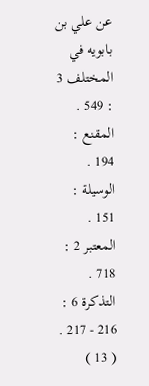عن علي بن بابويه في المختلف 3 : 549 . المقنع : 194 . الوسيلة : 151 . المعتبر 2 : 718 . التذكرة 6 : 216 - 217 .
( 13 )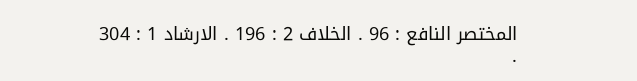المختصر النافع : 96 . الخلاف 2 : 196 . الارشاد 1 : 304 .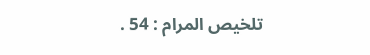تلخيص المرام : 54 .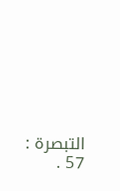التبصرة : 57 .